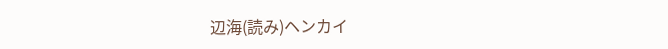辺海(読み)ヘンカイ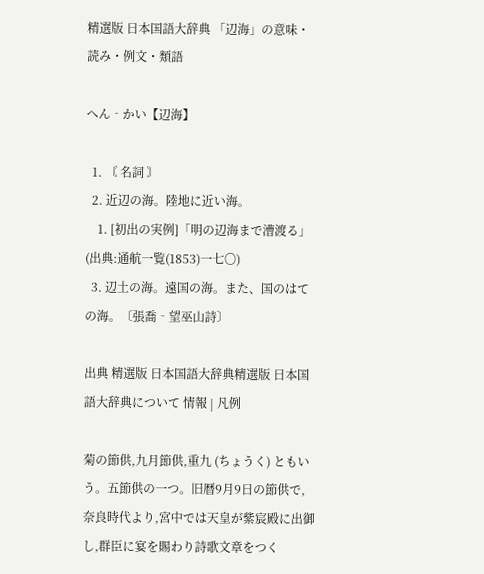精選版 日本国語大辞典 「辺海」の意味・読み・例文・類語

へん‐かい【辺海】

  1. 〘 名詞 〙
  2. 近辺の海。陸地に近い海。
    1. [初出の実例]「明の辺海まで漕渡る」(出典:通航一覧(1853)一七〇)
  3. 辺土の海。遠国の海。また、国のはての海。〔張喬‐望巫山詩〕

出典 精選版 日本国語大辞典精選版 日本国語大辞典について 情報 | 凡例

菊の節供,九月節供,重九 (ちょうく) ともいう。五節供の一つ。旧暦9月9日の節供で,奈良時代より,宮中では天皇が紫宸殿に出御し,群臣に宴を賜わり詩歌文章をつく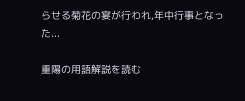らせる菊花の宴が行われ,年中行事となった...

重陽の用語解説を読む